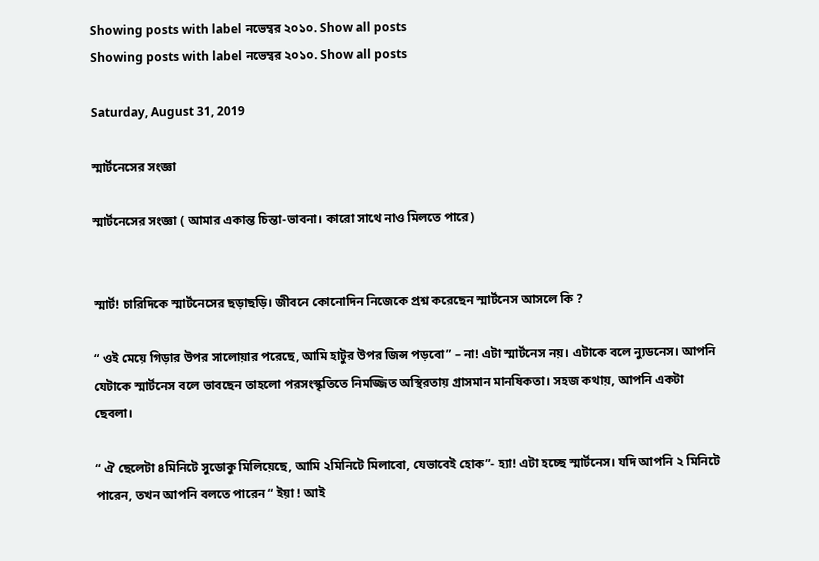Showing posts with label নভেম্বর ২০১০. Show all posts
Showing posts with label নভেম্বর ২০১০. Show all posts

Saturday, August 31, 2019

স্মার্টনেসের সংজ্ঞা

স্মার্টনেসের সংজ্ঞা ( আমার একান্ত চিন্তা-ভাবনা। কারো সাথে নাও মিলতে পারে)


স্মার্ট! চারিদিকে স্মার্টনেসের ছড়াছড়ি। জীবনে কোনোদিন নিজেকে প্রশ্ন করেছেন স্মার্টনেস আসলে কি ?

“ ওই মেয়ে গিড়ার উপর সালোয়ার পরেছে, আমি হাটুর উপর জিন্স পড়বো” – না! এটা স্মার্টনেস নয়। এটাকে বলে ন্যুডনেস। আপনি যেটাকে স্মার্টনেস বলে ভাবছেন তাহলো পরসংস্কৃতিতে নিমজ্জিত অস্থিরতায় গ্রাসমান মানষিকতা। সহজ কথায়, আপনি একটা ছেবলা।

“ ঐ ছেলেটা ৪মিনিটে সুডোকু মিলিয়েছে, আমি ২মিনিটে মিলাবো, যেভাবেই হোক”- হ্যা! এটা হচ্ছে স্মার্টনেস। যদি আপনি ২ মিনিটে পারেন, তখন আপনি বলতে পারেন “ ইয়া ! আই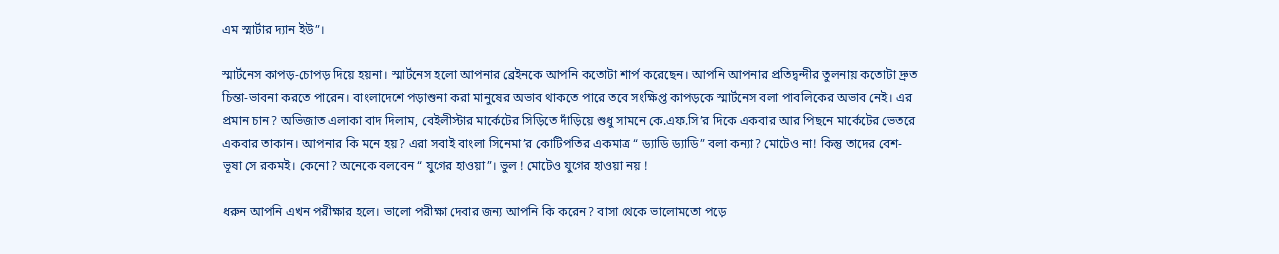এম স্মার্টার দ্যান ইউ”।

স্মার্টনেস কাপড়-চোপড় দিয়ে হয়না। স্মার্টনেস হলো আপনার ব্রেইনকে আপনি কতোটা শার্প করেছেন। আপনি আপনার প্রতিদ্বন্দীর তুলনায় কতোটা দ্রুত চিন্তা-ভাবনা করতে পারেন। বাংলাদেশে পড়াশুনা করা মানুষের অভাব থাকতে পারে তবে সংক্ষিপ্ত কাপড়কে স্মার্টনেস বলা পাবলিকের অভাব নেই। এর প্রমান চান? অভিজাত এলাকা বাদ দিলাম, বেইলীস্টার মার্কেটের সিড়িতে দাঁড়িয়ে শুধু সামনে কে.এফ.সি’র দিকে একবার আর পিছনে মার্কেটের ভেতরে একবার তাকান। আপনার কি মনে হয়? এরা সবাই বাংলা সিনেমা’র কোটিপতির একমাত্র “ ড্যাডি ড্যাডি” বলা কন্যা? মোটেও না! কিন্তু তাদের বেশ-ভূষা সে রকমই। কেনো? অনেকে বলবেন “ যুগের হাওয়া”। ভুল ! মোটেও যুগের হাওয়া নয় !

ধরুন আপনি এখন পরীক্ষার হলে। ভালো পরীক্ষা দেবার জন্য আপনি কি করেন? বাসা থেকে ভালোমতো পড়ে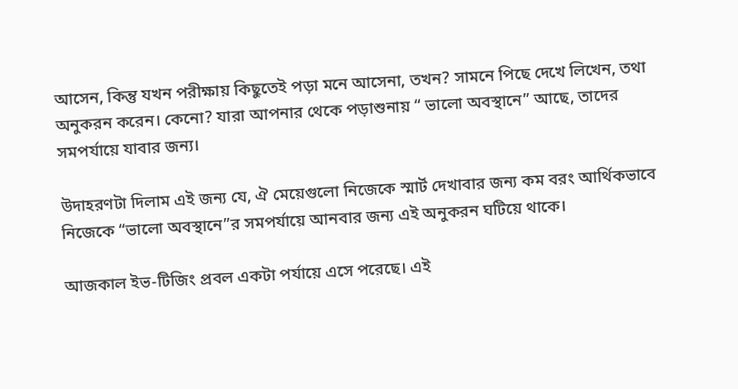আসেন, কিন্তু যখন পরীক্ষায় কিছুতেই পড়া মনে আসেনা, তখন? সামনে পিছে দেখে লিখেন, তথা অনুকরন করেন। কেনো? যারা আপনার থেকে পড়াশুনায় “ ভালো অবস্থানে” আছে, তাদের সমপর্যায়ে যাবার জন্য।

উদাহরণটা দিলাম এই জন্য যে, ঐ মেয়েগুলো নিজেকে স্মার্ট দেখাবার জন্য কম বরং আর্থিকভাবে নিজেকে “ভালো অবস্থানে”র সমপর্যায়ে আনবার জন্য এই অনুকরন ঘটিয়ে থাকে।

আজকাল ইভ-টিজিং প্রবল একটা পর্যায়ে এসে পরেছে। এই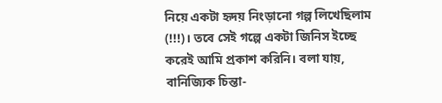নিয়ে একটা হৃদয় নিংড়ানো গল্প লিখেছিলাম (!!!)। তবে সেই গল্পে একটা জিনিস ইচ্ছে করেই আমি প্রকাশ করিনি। বলা যায়, বানিজ্যিক চিন্তা-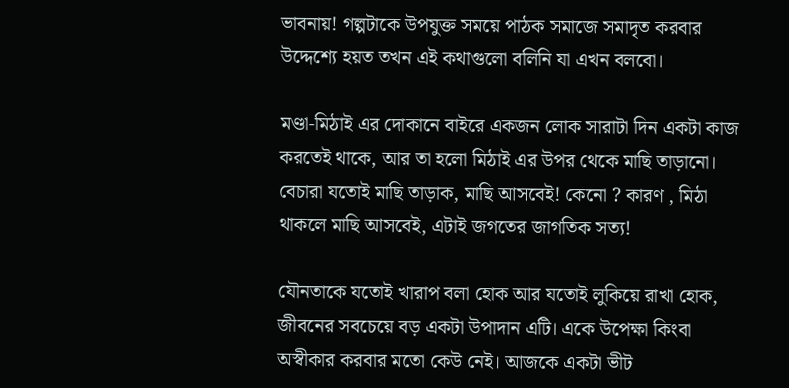ভাবনায়! গল্পটাকে উপযুক্ত সময়ে পাঠক সমাজে সমাদৃত করবার উদ্দেশ্যে হয়ত তখন এই কথাগুলো বলিনি যা এখন বলবো।

মণ্ডা-মিঠাই এর দোকানে বাইরে একজন লোক সারাটা দিন একটা কাজ করতেই থাকে, আর তা হলো মিঠাই এর উপর থেকে মাছি তাড়ানো। বেচারা যতোই মাছি তাড়াক, মাছি আসবেই! কেনো ? কারণ , মিঠা থাকলে মাছি আসবেই, এটাই জগতের জাগতিক সত্য!

যৌনতাকে যতোই খারাপ বলা হোক আর যতোই লুকিয়ে রাখা হোক, জীবনের সবচেয়ে বড় একটা উপাদান এটি। একে উপেক্ষা কিংবা অস্বীকার করবার মতো কেউ নেই। আজকে একটা ভীট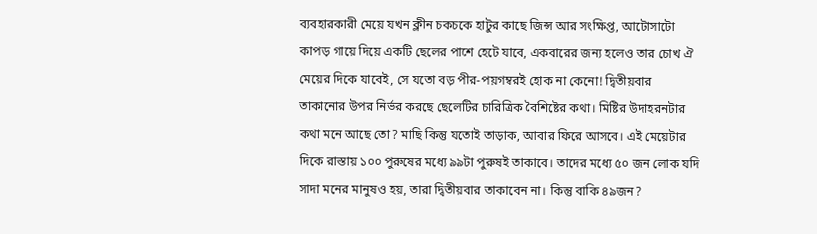ব্যবহারকারী মেয়ে যখন ক্লীন চকচকে হাটুর কাছে জিন্স আর সংক্ষিপ্ত, আটোসাটো কাপড় গায়ে দিয়ে একটি ছেলের পাশে হেটে যাবে, একবারের জন্য হলেও তার চোখ ঐ মেয়ের দিকে যাবেই, সে যতো বড় পীর-পয়গম্বরই হোক না কেনো! দ্বিতীয়বার তাকানোর উপর নির্ভর করছে ছেলেটির চারিত্রিক বৈশিষ্টের কথা। মিষ্টির উদাহরনটার কথা মনে আছে তো? মাছি কিন্তু যতোই তাড়াক, আবার ফিরে আসবে। এই মেয়েটার দিকে রাস্তায় ১০০ পুরুষের মধ্যে ৯৯টা পুরুষই তাকাবে। তাদের মধ্যে ৫০ জন লোক যদি সাদা মনের মানুষও হয়, তারা দ্বিতীয়বার তাকাবেন না। কিন্তু বাকি ৪৯জন?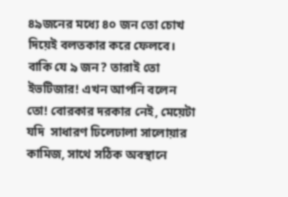৪৯জনের মধ্যে ৪০ জন তো চোখ দিয়েই বলতকার করে ফেলবে। বাকি যে ৯ জন? তারাই তো ইভটিজার! এখন আপনি বলেন তো! বোরকার দরকার নেই, মেয়েটা যদি  সাধারণ ঢিলেঢালা সালোয়ার কামিজ, সাথে সঠিক অবস্থানে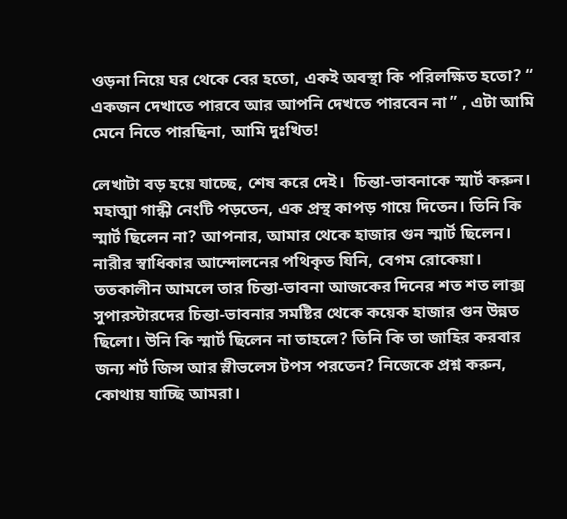ওড়না নিয়ে ঘর থেকে বের হতো, একই অবস্থা কি পরিলক্ষিত হতো? “ একজন দেখাতে পারবে আর আপনি দেখতে পারবেন না ” , এটা আমি মেনে নিতে পারছিনা, আমি দুঃখিত!

লেখাটা বড় হয়ে যাচ্ছে, শেষ করে দেই।  চিন্তা-ভাবনাকে স্মার্ট করুন। মহাত্মা গান্ধী নেংটি পড়তেন, এক প্রস্থ কাপড় গায়ে দিতেন। তিনি কি স্মার্ট ছিলেন না? আপনার, আমার থেকে হাজার গুন স্মার্ট ছিলেন। নারীর স্বাধিকার আন্দোলনের পথিকৃত যিনি, বেগম রোকেয়া। ততকালীন আমলে তার চিন্তা-ভাবনা আজকের দিনের শত শত লাক্স সুপারস্টারদের চিন্তা-ভাবনার সমষ্টির থেকে কয়েক হাজার গুন উন্নত ছিলো। উনি কি স্মার্ট ছিলেন না তাহলে? তিনি কি তা জাহির করবার জন্য শর্ট জিন্স আর স্লীভলেস টপস পরতেন? নিজেকে প্রশ্ন করুন, কোথায় যাচ্ছি আমরা।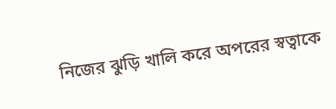নিজের ঝুড়ি খালি করে অপরের স্বত্বাকে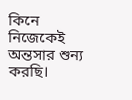কিনে নিজেকেই অন্তসার শুন্য করছি।